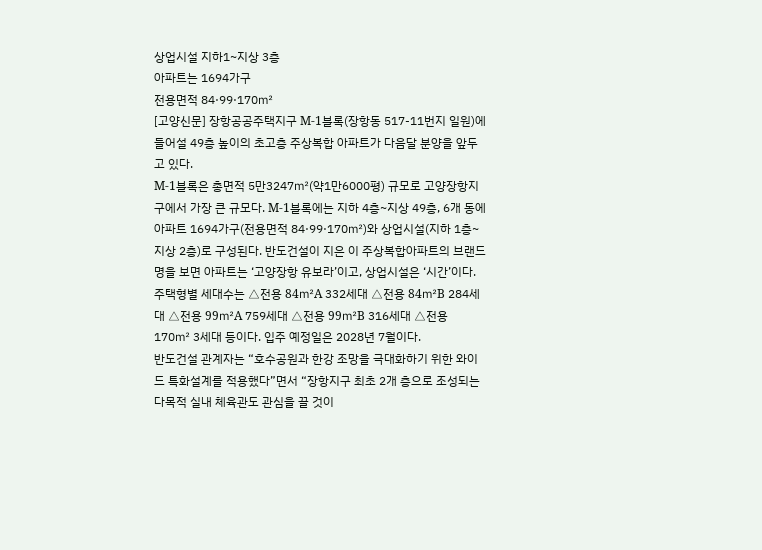상업시설 지하1~지상 3층
아파트는 1694가구
전용면적 84·99·170㎡
[고양신문] 장항공공주택지구 M-1블록(장항동 517-11번지 일원)에 들어설 49층 높이의 초고층 주상복합 아파트가 다음달 분양을 앞두고 있다.
M-1블록은 총면적 5만3247㎡(약1만6000평) 규모로 고양장항지구에서 가장 큰 규모다. M-1블록에는 지하 4층~지상 49층, 6개 동에 아파트 1694가구(전용면적 84·99·170㎡)와 상업시설(지하 1층~지상 2층)로 구성된다. 반도건설이 지은 이 주상복합아파트의 브랜드명을 보면 아파트는 ‘고양장항 유보라’이고, 상업시설은 ‘시간’이다.
주택형별 세대수는 △전용 84㎡A 332세대 △전용 84㎡B 284세대 △전용 99㎡A 759세대 △전용 99㎡B 316세대 △전용 170㎡ 3세대 등이다. 입주 예정일은 2028년 7월이다.
반도건설 관계자는 “호수공원과 한강 조망을 극대화하기 위한 와이드 특화설계를 적용했다”면서 “장항지구 최초 2개 층으로 조성되는 다목적 실내 체육관도 관심을 끌 것이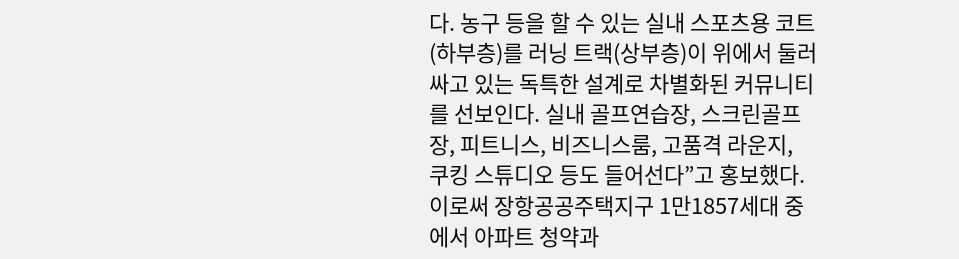다. 농구 등을 할 수 있는 실내 스포츠용 코트(하부층)를 러닝 트랙(상부층)이 위에서 둘러싸고 있는 독특한 설계로 차별화된 커뮤니티를 선보인다. 실내 골프연습장, 스크린골프장, 피트니스, 비즈니스룸, 고품격 라운지, 쿠킹 스튜디오 등도 들어선다”고 홍보했다.
이로써 장항공공주택지구 1만1857세대 중에서 아파트 청약과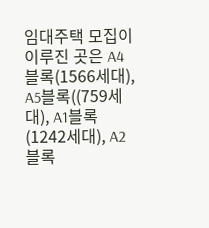임대주택 모집이 이루진 곳은 A4블록(1566세대), A5블록((759세대), A1블록(1242세대), A2블록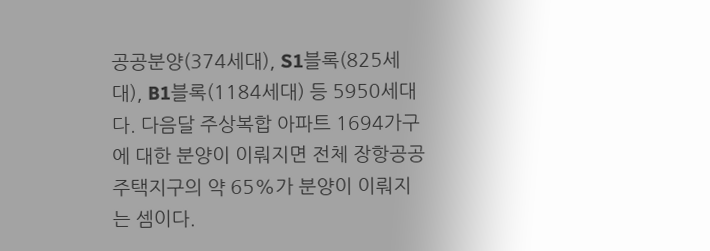공공분양(374세대), S1블록(825세대), B1블록(1184세대) 등 5950세대다. 다음달 주상복합 아파트 1694가구에 대한 분양이 이뤄지면 전체 장항공공주택지구의 약 65%가 분양이 이뤄지는 셈이다.